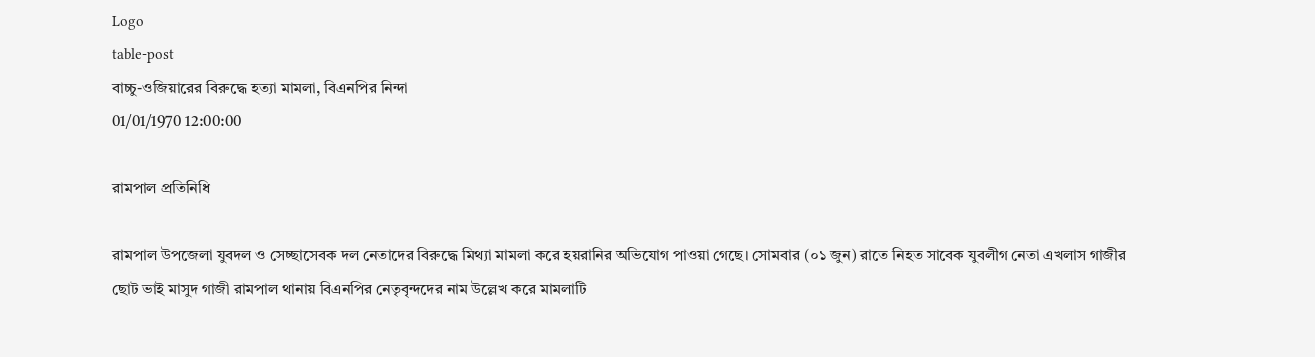Logo
table-post
বাচ্চু-ওজিয়ারের বিরুদ্ধে হত্যা মামলা, বিএনপির নিন্দা
01/01/1970 12:00:00

রামপাল প্রতিনিধি

রামপাল উপজেলা যুবদল ও সেচ্ছাসেবক দল নেতাদের বিরুদ্ধে মিথ্যা মামলা করে হয়রানির অভিযোগ পাওয়া গেছে। সোমবার (০১ জুন) রাতে নিহত সাবেক যুবলীগ নেতা এখলাস গাজীর ছোট ভাই মাসুদ গাজী রামপাল থানায় বিএনপির নেতৃবৃন্দদের নাম উল্লেখ করে মামলাটি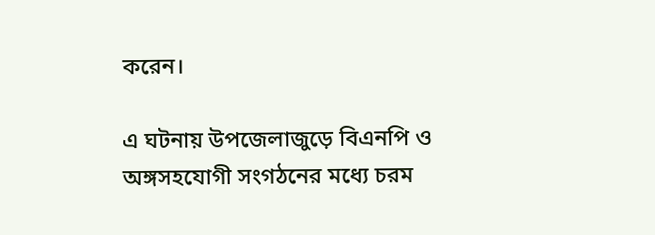করেন।

এ ঘটনায় উপজেলাজুড়ে বিএনপি ও অঙ্গসহযোগী সংগঠনের মধ্যে চরম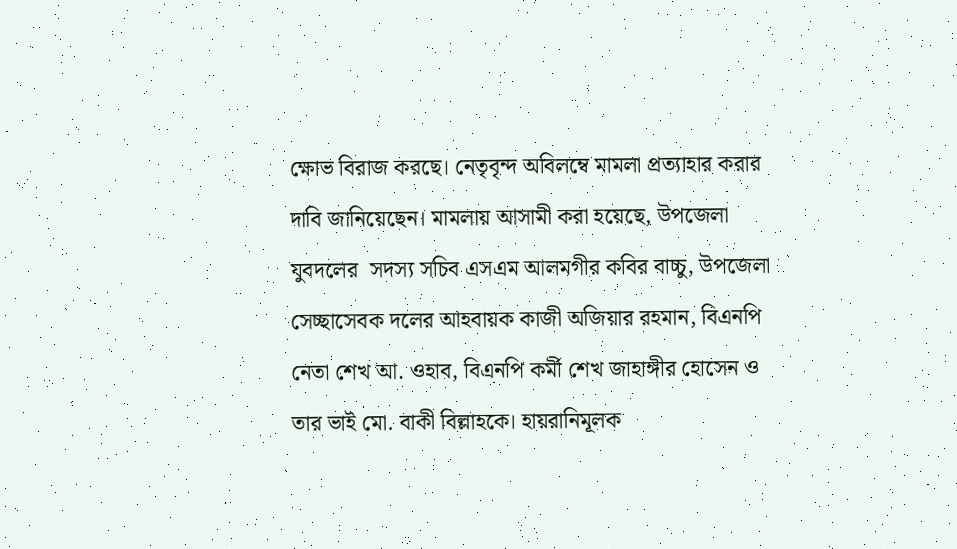ক্ষোভ বিরাজ করছে। নেতৃবৃন্দ অবিলম্বে মামলা প্রত্যাহার করার দাবি জানিয়েছেন। মামলায় আসামী করা হয়েছে, উপজেলা যুবদলের  সদস্য সচিব এসএম আলমগীর কবির বাচ্চু, উপজেলা সেচ্ছাসেবক দলের আহবায়ক কাজী অজিয়ার রহমান, বিএনপি নেতা শেখ আ. ওহাব, বিএনপি কর্মী শেখ জাহাঙ্গীর হোসেন ও তার ভাই মো. বাকী বিল্লাহকে। হায়রানিমূলক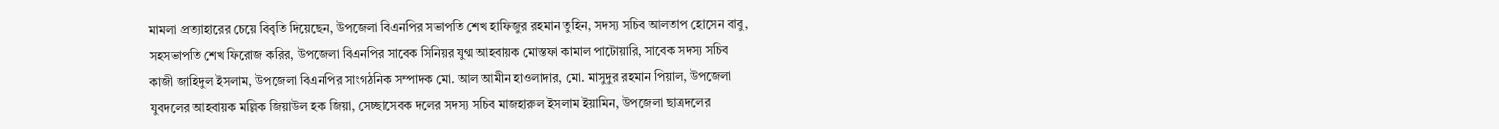মামলা প্রত্যাহারের চেয়ে বিবৃতি দিয়েছেন, উপজেলা বিএনপির সভাপতি শেখ হাফিজুর রহমান তুহিন, সদস্য সচিব আলতাপ হোসেন বাবু, সহসভাপতি শেখ ফিরোজ করির, উপজেলা বিএনপির সাবেক সিনিয়র যুগ্ম আহবায়ক মোস্তফা কামাল পাটোয়ারি, সাবেক সদস্য সচিব কাজী জাহিদুল ইসলাম, উপজেলা বিএনপির সাংগঠনিক সম্পাদক মো. আল আমীন হাওলাদার, মো. মাসুদুর রহমান পিয়াল, উপজেলা যুবদলের আহবায়ক মল্লিক জিয়াউল হক জিয়া, সেচ্ছাসেবক দলের সদস্য সচিব মাজহারুল ইসলাম ইয়ামিন, উপজেলা ছাত্রদলের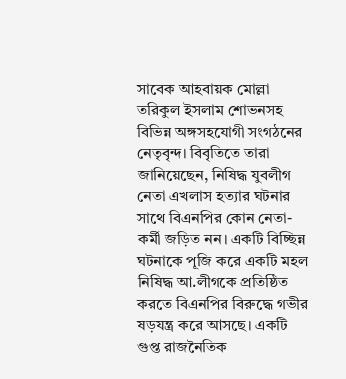সাবেক আহবায়ক মোল্লা তরিকুল ইসলাম শোভনসহ বিভিন্ন অঙ্গসহযোগী সংগঠনের নেতৃবৃন্দ। বিবৃতিতে তারা জানিয়েছেন, নিষিদ্ধ যুবলীগ নেতা এখলাস হত্যার ঘটনার সাথে বিএনপির কোন নেতা-কর্মী জড়িত নন। একটি বিচ্ছিন্ন ঘটনাকে পূজি করে একটি মহল নিষিদ্ধ আ.লীগকে প্রতিষ্ঠিত করতে বিএনপির বিরুদ্ধে গভীর ষড়যন্ত্র করে আসছে। একটি গুপ্ত রাজনৈতিক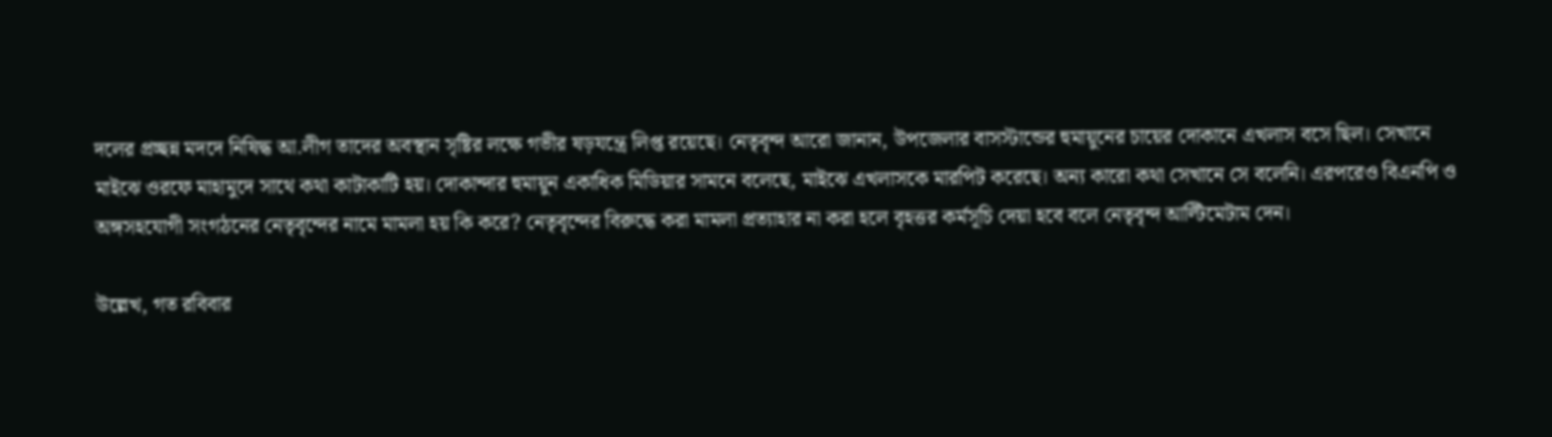দলের প্রচ্ছন্ন মদদে নিষিদ্ধ আ.লীগ তাদের অবস্থান সৃষ্টির লক্ষে গভীর ষড়যন্ত্রে লিপ্ত রয়েছে। নেতৃবৃন্দ আরো জানান, উপজেলার বাসস্টান্ডের হুমায়ুনের চায়ের দোকানে এখলাস বসে ছিল। সেখানে মাইঝে ওরফে মাহামুদে সাথে কথা কাটাকাটি হয়। দোকান্দার হুমায়ুন একাধিক মিডিয়ার সামনে বলেছে, মাইঝে এখলাসকে মারপিট করেছে। অন্য কারো কথা সেখানে সে বলেনি। এরপরেও বিএনপি ও অঙ্গসহযোগী সংগঠনের নেতৃবৃন্দের নামে মামলা হয় কি করে? নেতৃবৃন্দের বিরুদ্ধে করা মামলা প্রত্যাহার না করা হলে বৃহত্তর কর্মসূচি দেয়া হবে বলে নেতৃবৃন্দ আল্টিমেটাম দেন।

উল্লেখ, গত রবিবার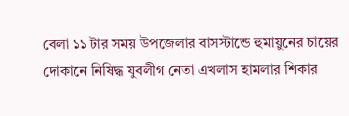বেলা ১১ টার সময় উপজেলার বাসস্টান্ডে হুমায়ুনের চায়ের দোকানে নিষিদ্ধ যুবলীগ নেতা এখলাস হামলার শিকার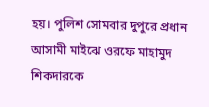হয়। পুলিশ সোমবার দুপুরে প্রধান আসামী মাইঝে ওরফে মাহামুদ শিকদারকে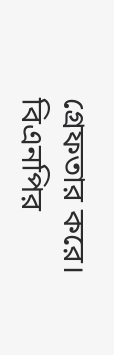গ্রেফতার করে। বিএনপির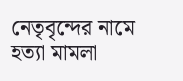নেতৃবৃন্দের নামে হত্যা মামলা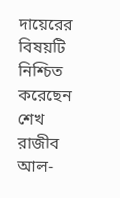দায়েরের বিষয়টি নিশ্চিত করেছেন শেখ রাজীব আল-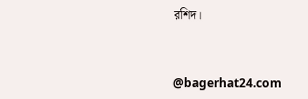রশিদ।



@bagerhat24.com